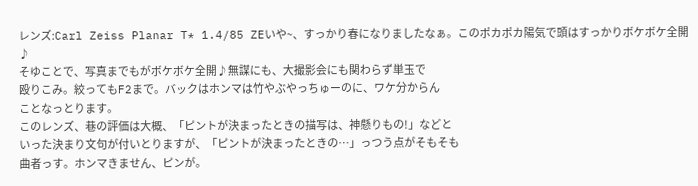レンズ:Carl Zeiss Planar T* 1.4/85 ZEいや~、すっかり春になりましたなぁ。このポカポカ陽気で頭はすっかりボケボケ全開♪
そゆことで、写真までもがボケボケ全開♪無謀にも、大撮影会にも関わらず単玉で
殴りこみ。絞ってもF2まで。バックはホンマは竹やぶやっちゅーのに、ワケ分からん
ことなっとります。
このレンズ、巷の評価は大概、「ピントが決まったときの描写は、神懸りもの!」などと
いった決まり文句が付いとりますが、「ピントが決まったときの…」っつう点がそもそも
曲者っす。ホンマきません、ピンが。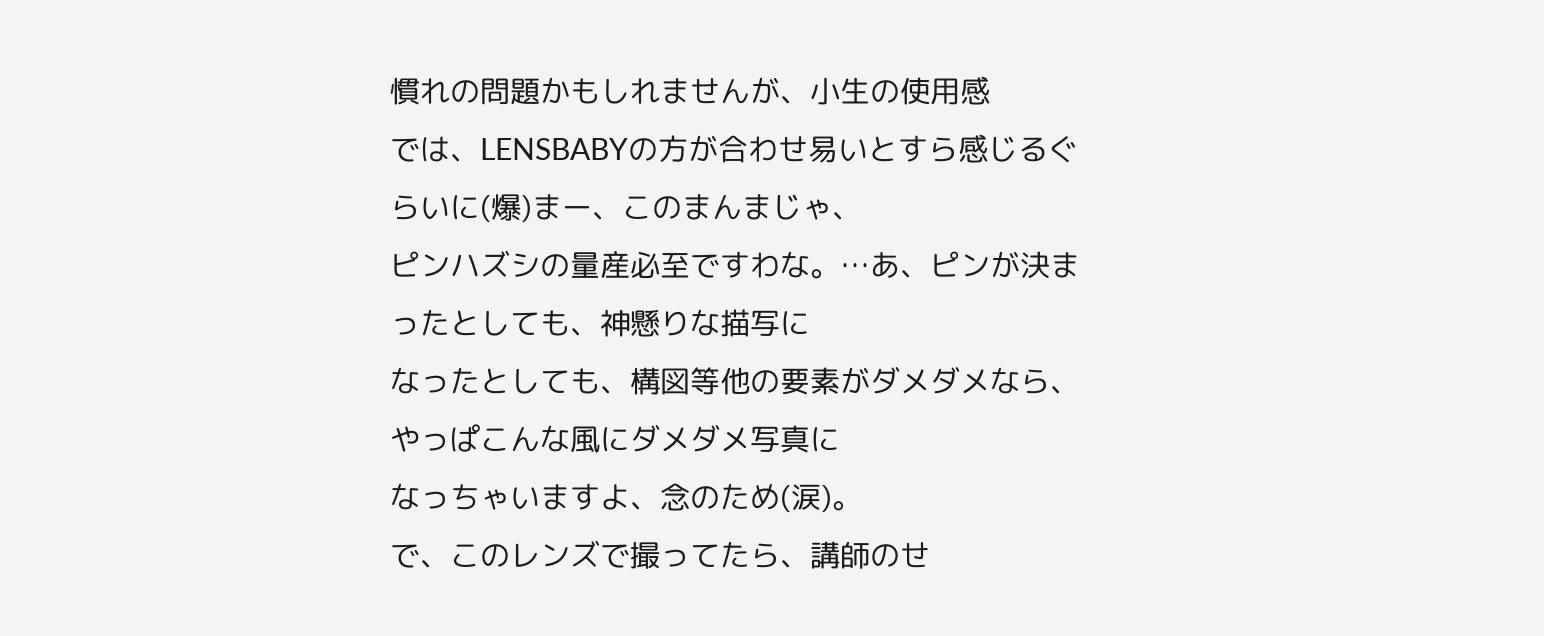慣れの問題かもしれませんが、小生の使用感
では、LENSBABYの方が合わせ易いとすら感じるぐらいに(爆)まー、このまんまじゃ、
ピンハズシの量産必至ですわな。…あ、ピンが決まったとしても、神懸りな描写に
なったとしても、構図等他の要素がダメダメなら、やっぱこんな風にダメダメ写真に
なっちゃいますよ、念のため(涙)。
で、このレンズで撮ってたら、講師のせ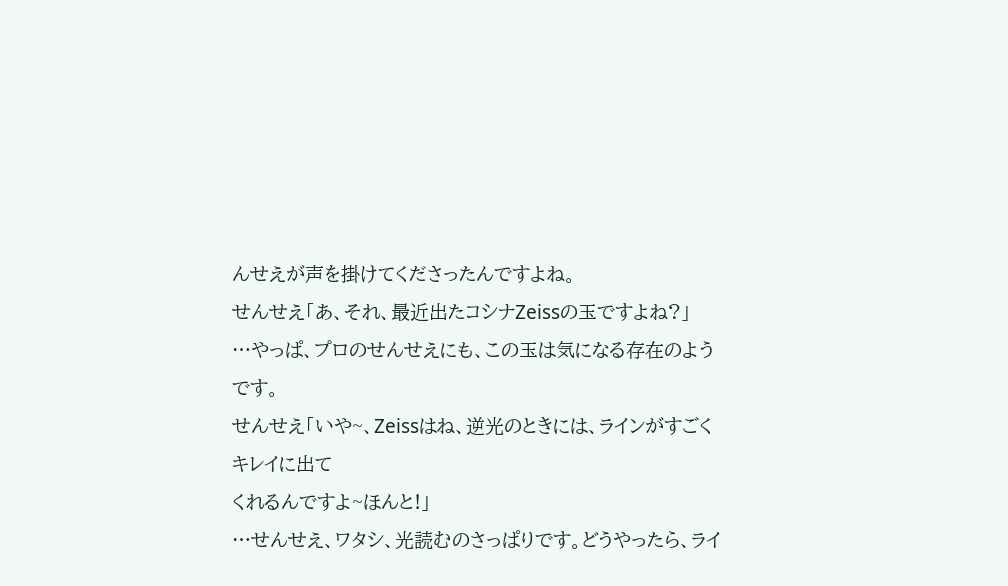んせえが声を掛けてくださったんですよね。
せんせえ「あ、それ、最近出たコシナZeissの玉ですよね?」
…やっぱ、プロのせんせえにも、この玉は気になる存在のようです。
せんせえ「いや~、Zeissはね、逆光のときには、ラインがすごくキレイに出て
くれるんですよ~ほんと!」
…せんせえ、ワタシ、光読むのさっぱりです。どうやったら、ライ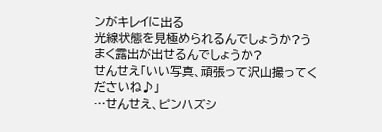ンがキレイに出る
光線状態を見極められるんでしょうか?うまく露出が出せるんでしょうか?
せんせえ「いい写真、頑張って沢山撮ってくださいね♪」
…せんせえ、ピンハズシ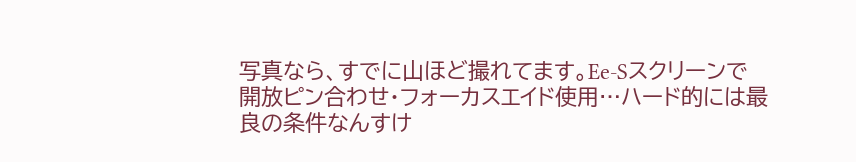写真なら、すでに山ほど撮れてます。Ee-Sスクリーンで
開放ピン合わせ・フォーカスエイド使用…ハード的には最良の条件なんすけ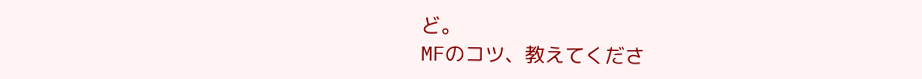ど。
MFのコツ、教えてくださ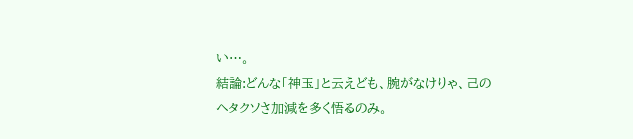い…。
結論:どんな「神玉」と云えども、腕がなけりゃ、己のヘタクソさ加減を多く悟るのみ。